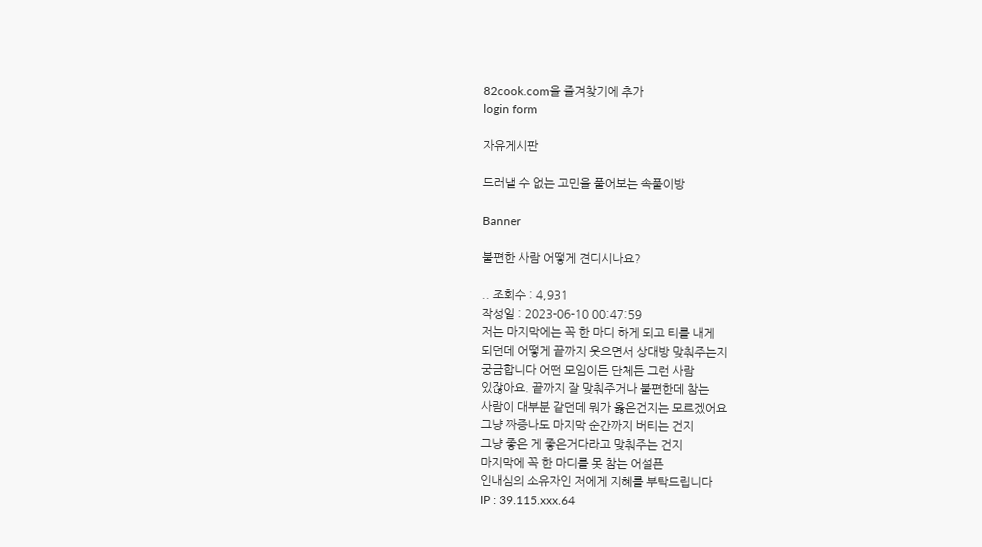82cook.com을 즐겨찾기에 추가
login form

자유게시판

드러낼 수 없는 고민을 풀어보는 속풀이방

Banner

불편한 사람 어떻게 견디시나요?

.. 조회수 : 4,931
작성일 : 2023-06-10 00:47:59
저는 마지막에는 꼭 한 마디 하게 되고 티를 내게
되던데 어떻게 끝까지 웃으면서 상대방 맞춰주는지
궁금합니다 어떤 모임이든 단체든 그런 사람
있잖아요. 끝까지 잘 맞춰주거나 불편한데 참는
사람이 대부분 같던데 뭐가 옳은건지는 모르겠어요
그냥 짜증나도 마지막 순간까지 버티는 건지
그냥 좋은 게 좋은거다라고 맞춰주는 건지
마지막에 꼭 한 마디를 못 참는 어설픈
인내심의 소유자인 저에게 지혜를 부탁드립니다
IP : 39.115.xxx.64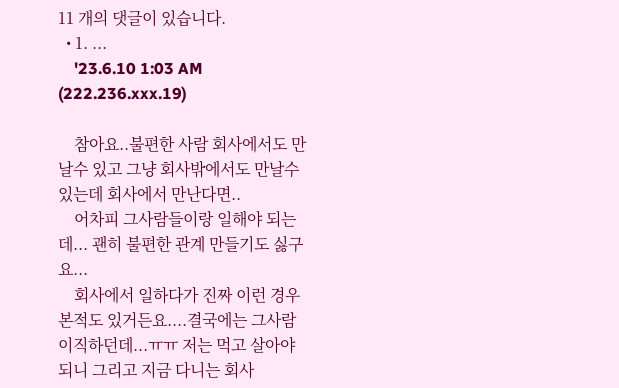11 개의 댓글이 있습니다.
  • 1. ...
    '23.6.10 1:03 AM (222.236.xxx.19)

    참아요..불편한 사람 회사에서도 만날수 있고 그냥 회사밖에서도 만날수 있는데 회사에서 만난다면..
    어차피 그사람들이랑 일해야 되는데... 괜히 불편한 관계 만들기도 싫구요...
    회사에서 일하다가 진짜 이런 경우 본적도 있거든요....결국에는 그사람 이직하던데...ㅠㅠ 저는 먹고 살아야 되니 그리고 지금 다니는 회사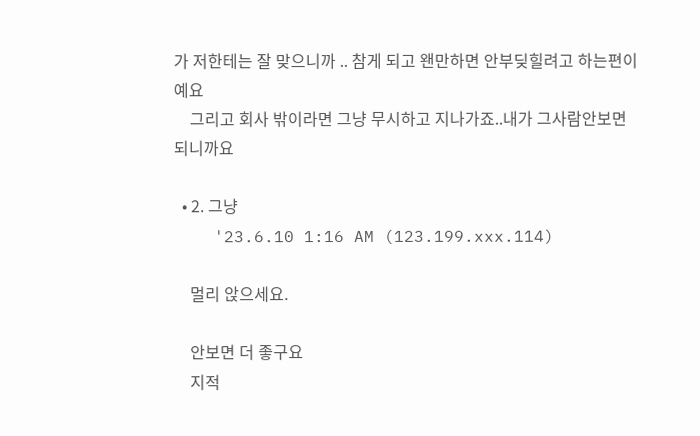가 저한테는 잘 맞으니까 .. 참게 되고 왠만하면 안부딪힐려고 하는편이예요
    그리고 회사 밖이라면 그냥 무시하고 지나가죠..내가 그사람안보면 되니까요

  • 2. 그냥
    '23.6.10 1:16 AM (123.199.xxx.114)

    멀리 앉으세요.

    안보면 더 좋구요
    지적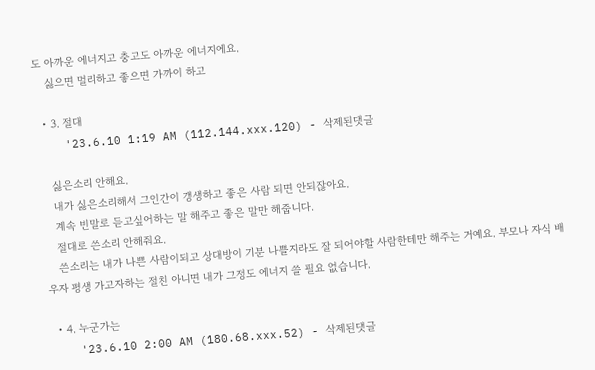도 아까운 에너지고 충고도 아까운 에너지에요.
    싫으면 멀리하고 좋으면 가까이 하고

  • 3. 절대
    '23.6.10 1:19 AM (112.144.xxx.120) - 삭제된댓글

    싫은소리 안해요.
    내가 싫은소리해서 그인간이 갱생하고 좋은 사람 되면 안되잖아요.
    계속 빈말로 듣고싶어하는 말 해주고 좋은 말만 해줍니다.
    절대로 쓴소리 안해줘요.
    쓴소리는 내가 나쁜 사람이되고 상대방이 기분 나쁠지라도 잘 되어야할 사람한테만 해주는 거예요. 부모나 자식 배우자 평생 가고자하는 절친 아니면 내가 그정도 에너지 쓸 필요 없습니다.

  • 4. 누군가는
    '23.6.10 2:00 AM (180.68.xxx.52) - 삭제된댓글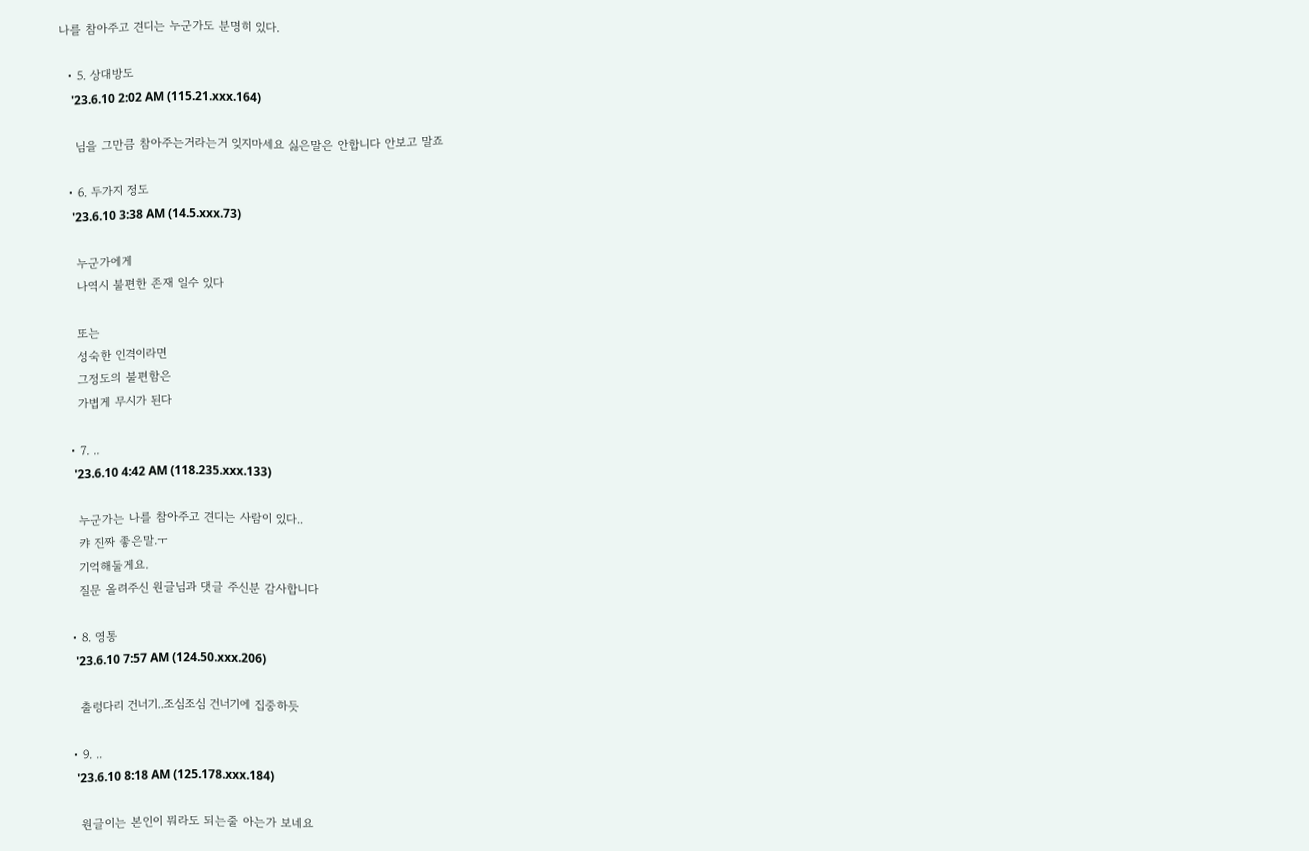나를 참아주고 견디는 누군가도 분명히 있다.

  • 5. 상대방도
    '23.6.10 2:02 AM (115.21.xxx.164)

    님을 그만큼 참아주는거라는거 잊지마세요 싫은말은 안합니다 안보고 말죠

  • 6. 두가지 정도
    '23.6.10 3:38 AM (14.5.xxx.73)

    누군가에게
    나역시 불편한 존재 일수 있다

    또는
    성숙한 인격이라면
    그정도의 불편함은
    가볍게 무시가 된다

  • 7. ..
    '23.6.10 4:42 AM (118.235.xxx.133)

    누군가는 나를 참아주고 견디는 사람이 있다..
    캬 진짜 좋은말.ㅜ
    기억해둘게요.
    질문 올려주신 원글님과 댓글 주신분 감사합니다

  • 8. 영통
    '23.6.10 7:57 AM (124.50.xxx.206)

    출렁다리 건너기..조심조심 건너기에 집중하듯

  • 9. ..
    '23.6.10 8:18 AM (125.178.xxx.184)

    원글이는 본인이 뭐라도 되는줄 아는가 보네요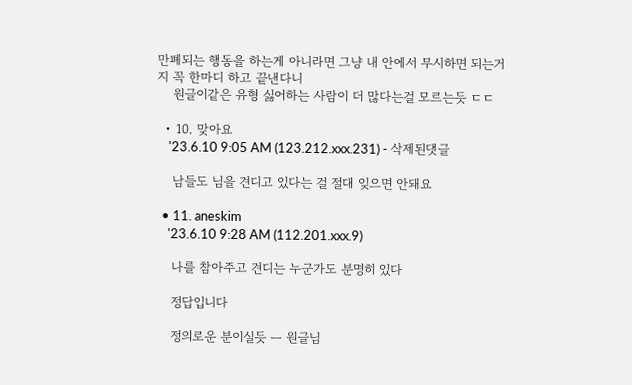만폐되는 행동을 하는게 아니라면 그냥 내 안에서 무시하면 되는거지 꼭 한마디 하고 끝낸다니
    원글이같은 유형 싫어하는 사람이 더 많다는걸 모르는듯 ㄷㄷ

  • 10. 맞아요
    '23.6.10 9:05 AM (123.212.xxx.231) - 삭제된댓글

    남들도 님을 견디고 있다는 걸 절대 잊으면 안돼요

  • 11. aneskim
    '23.6.10 9:28 AM (112.201.xxx.9)

    나를 참아주고 견디는 누군가도 분명히 있다

    정답입니다

    정의로운 분이실듯 ㅡ 원글님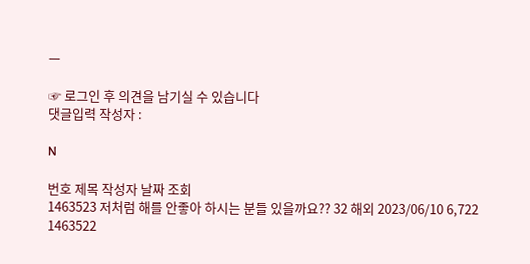ㅡ

☞ 로그인 후 의견을 남기실 수 있습니다
댓글입력 작성자 :

N

번호 제목 작성자 날짜 조회
1463523 저처럼 해를 안좋아 하시는 분들 있을까요?? 32 해외 2023/06/10 6,722
1463522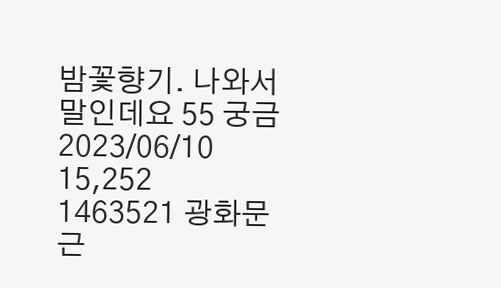밤꽃향기. 나와서 말인데요 55 궁금 2023/06/10 15,252
1463521 광화문 근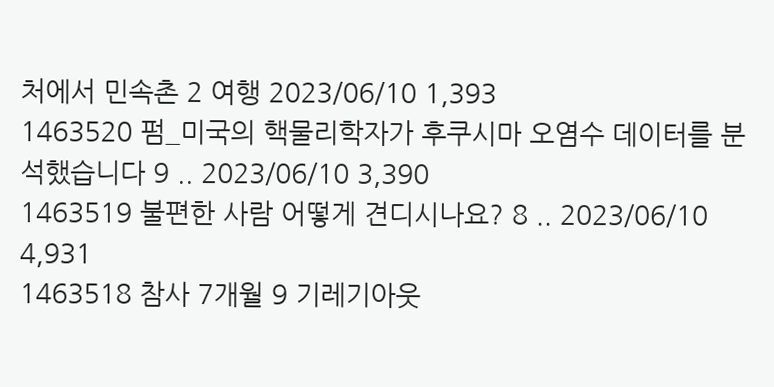처에서 민속촌 2 여행 2023/06/10 1,393
1463520 펌_미국의 핵물리학자가 후쿠시마 오염수 데이터를 분석했습니다 9 .. 2023/06/10 3,390
1463519 불편한 사람 어떻게 견디시나요? 8 .. 2023/06/10 4,931
1463518 참사 7개월 9 기레기아웃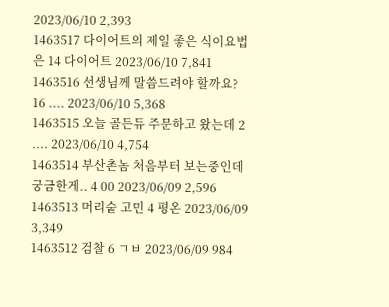2023/06/10 2,393
1463517 다이어트의 제일 좋은 식이요법은 14 다이어트 2023/06/10 7,841
1463516 선생님께 말씀드려야 할까요? 16 .... 2023/06/10 5,368
1463515 오늘 골든듀 주문하고 왔는데 2 .... 2023/06/10 4,754
1463514 부산촌놈 처음부터 보는중인데 궁금한게.. 4 00 2023/06/09 2,596
1463513 머리숱 고민 4 평온 2023/06/09 3,349
1463512 검찰 6 ㄱㅂ 2023/06/09 984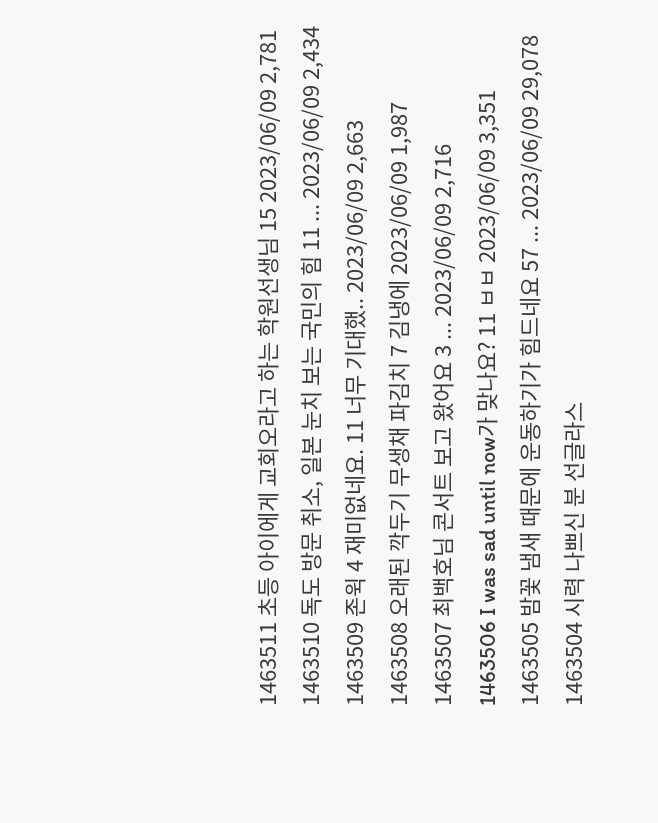1463511 초등 아이에게 교회오라고 하는 학원선생님 15 2023/06/09 2,781
1463510 독도 방문 취소, 일본 눈치 보는 국민의 힘 11 ... 2023/06/09 2,434
1463509 존윅 4 재미없네요. 11 너무 기대했.. 2023/06/09 2,663
1463508 오래된 깍두기 무생채 파김치 7 김냉에 2023/06/09 1,987
1463507 최백호님 콘서트 보고 왔어요 3 ... 2023/06/09 2,716
1463506 I was sad until now가 맞나요? 11 ㅂㅂ 2023/06/09 3,351
1463505 밤꽃 냄새 때문에 운동하기가 힘드네요 57 ... 2023/06/09 29,078
1463504 시력 나쁘신 분 선글라스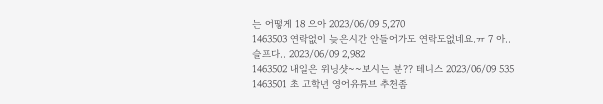는 어떻게 18 으아 2023/06/09 5,270
1463503 연락없이 늦은시간 안들어가도 연락도없네요.ㅠ 7 아..슬프다.. 2023/06/09 2,982
1463502 내일은 위닝샷~~보시는 분?? 테니스 2023/06/09 535
1463501 초 고학년 영어유튜브 추천좀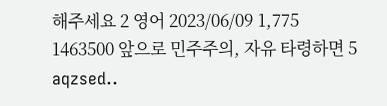해주세요 2 영어 2023/06/09 1,775
1463500 앞으로 민주주의, 자유 타령하면 5 aqzsed..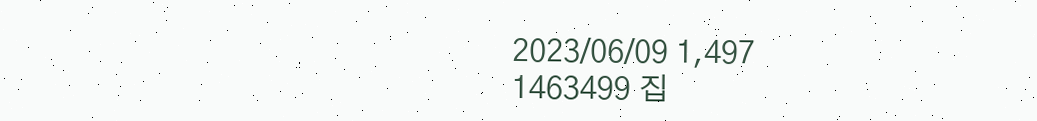2023/06/09 1,497
1463499 집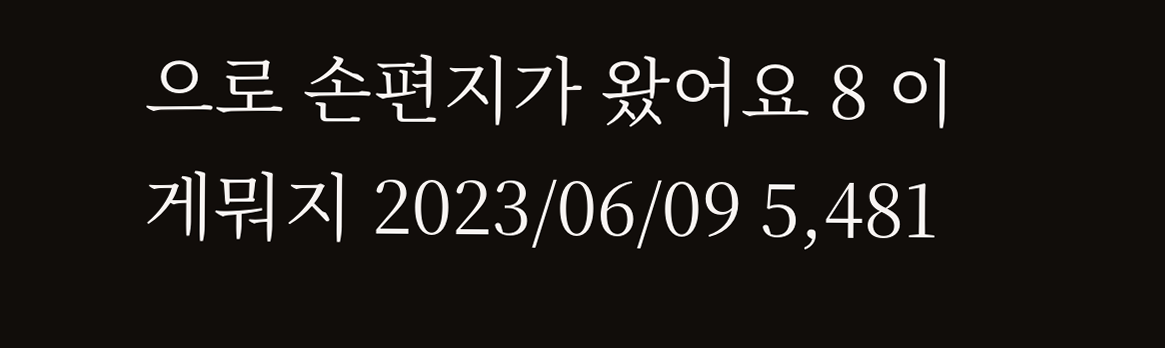으로 손편지가 왔어요 8 이게뭐지 2023/06/09 5,481